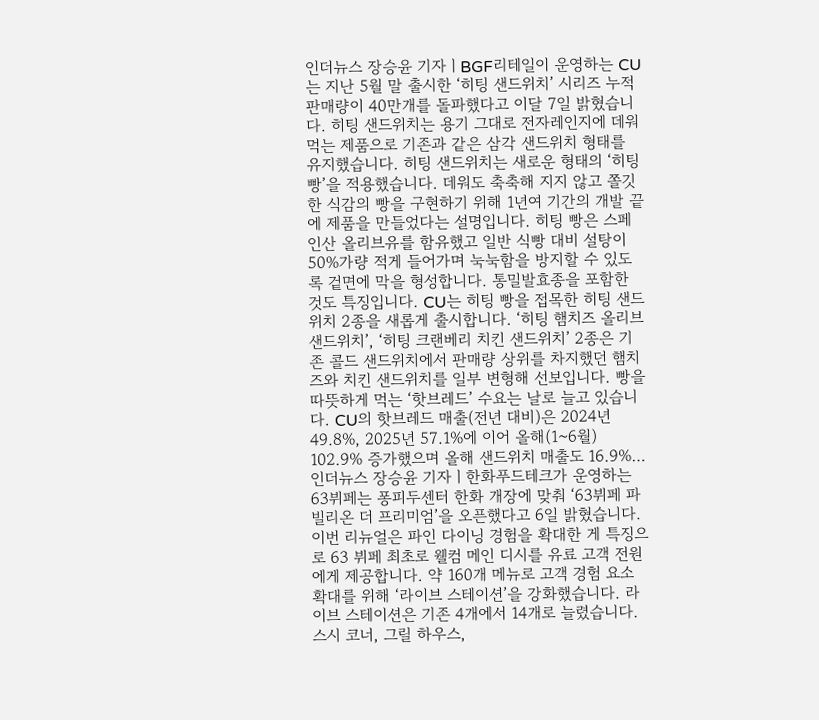인더뉴스 장승윤 기자ㅣBGF리테일이 운영하는 CU는 지난 5월 말 출시한 ‘히팅 샌드위치’ 시리즈 누적 판매량이 40만개를 돌파했다고 이달 7일 밝혔습니다. 히팅 샌드위치는 용기 그대로 전자레인지에 데워 먹는 제품으로 기존과 같은 삼각 샌드위치 형태를 유지했습니다. 히팅 샌드위치는 새로운 형태의 ‘히팅 빵’을 적용했습니다. 데워도 축축해 지지 않고 쫄깃한 식감의 빵을 구현하기 위해 1년여 기간의 개발 끝에 제품을 만들었다는 설명입니다. 히팅 빵은 스페인산 올리브유를 함유했고 일반 식빵 대비 설탕이 50%가량 적게 들어가며 눅눅함을 방지할 수 있도록 겉면에 막을 형성합니다. 통밀발효종을 포함한 것도 특징입니다. CU는 히팅 빵을 접목한 히팅 샌드위치 2종을 새롭게 출시합니다. ‘히팅 햄치즈 올리브 샌드위치’, ‘히팅 크랜베리 치킨 샌드위치’ 2종은 기존 콜드 샌드위치에서 판매량 상위를 차지했던 햄치즈와 치킨 샌드위치를 일부 변형해 선보입니다. 빵을 따뜻하게 먹는 ‘핫브레드’ 수요는 날로 늘고 있습니다. CU의 핫브레드 매출(전년 대비)은 2024년 49.8%, 2025년 57.1%에 이어 올해(1~6월) 102.9% 증가했으며 올해 샌드위치 매출도 16.9%…
인더뉴스 장승윤 기자ㅣ한화푸드테크가 운영하는 63뷔페는 퐁피두센터 한화 개장에 맞춰 ‘63뷔페 파빌리온 더 프리미엄’을 오픈했다고 6일 밝혔습니다. 이번 리뉴얼은 파인 다이닝 경험을 확대한 게 특징으로 63 뷔페 최초로 웰컴 메인 디시를 유료 고객 전원에게 제공합니다. 약 160개 메뉴로 고객 경험 요소 확대를 위해 ‘라이브 스테이션’을 강화했습니다. 라이브 스테이션은 기존 4개에서 14개로 늘렸습니다. 스시 코너, 그릴 하우스,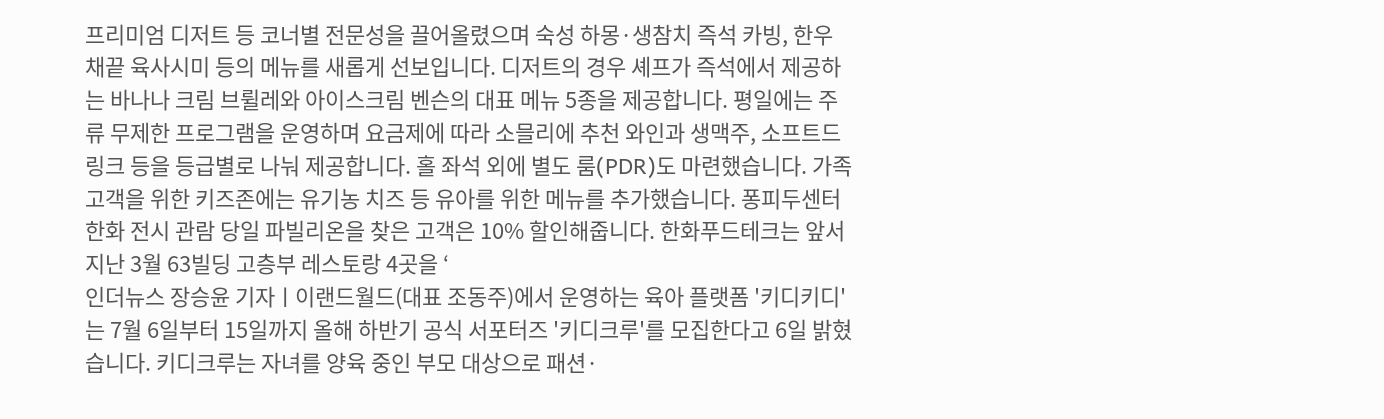프리미엄 디저트 등 코너별 전문성을 끌어올렸으며 숙성 하몽·생참치 즉석 카빙, 한우 채끝 육사시미 등의 메뉴를 새롭게 선보입니다. 디저트의 경우 셰프가 즉석에서 제공하는 바나나 크림 브륄레와 아이스크림 벤슨의 대표 메뉴 5종을 제공합니다. 평일에는 주류 무제한 프로그램을 운영하며 요금제에 따라 소믈리에 추천 와인과 생맥주, 소프트드링크 등을 등급별로 나눠 제공합니다. 홀 좌석 외에 별도 룸(PDR)도 마련했습니다. 가족 고객을 위한 키즈존에는 유기농 치즈 등 유아를 위한 메뉴를 추가했습니다. 퐁피두센터 한화 전시 관람 당일 파빌리온을 찾은 고객은 10% 할인해줍니다. 한화푸드테크는 앞서 지난 3월 63빌딩 고층부 레스토랑 4곳을 ‘
인더뉴스 장승윤 기자ㅣ이랜드월드(대표 조동주)에서 운영하는 육아 플랫폼 '키디키디'는 7월 6일부터 15일까지 올해 하반기 공식 서포터즈 '키디크루'를 모집한다고 6일 밝혔습니다. 키디크루는 자녀를 양육 중인 부모 대상으로 패션·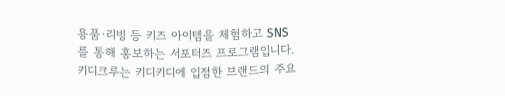용품·리빙 등 키즈 아이템을 체험하고 SNS를 통해 홍보하는 서포터즈 프로그램입니다. 키디크루는 키디키디에 입점한 브랜드의 주요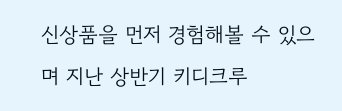신상품을 먼저 경험해볼 수 있으며 지난 상반기 키디크루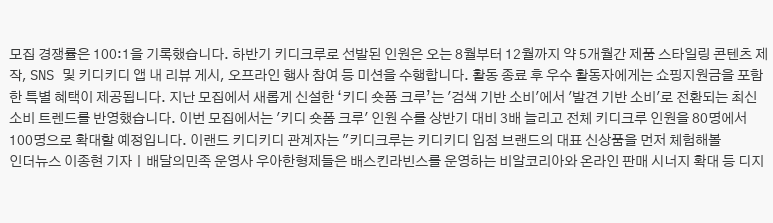모집 경쟁률은 100:1을 기록했습니다. 하반기 키디크루로 선발된 인원은 오는 8월부터 12월까지 약 5개월간 제품 스타일링 콘텐츠 제작, SNS 및 키디키디 앱 내 리뷰 게시, 오프라인 행사 참여 등 미션을 수행합니다. 활동 종료 후 우수 활동자에게는 쇼핑지원금을 포함한 특별 혜택이 제공됩니다. 지난 모집에서 새롭게 신설한 ‘키디 숏폼 크루’는 '검색 기반 소비'에서 '발견 기반 소비'로 전환되는 최신 소비 트렌드를 반영했습니다. 이번 모집에서는 '키디 숏폼 크루' 인원 수를 상반기 대비 3배 늘리고 전체 키디크루 인원을 80명에서 100명으로 확대할 예정입니다. 이랜드 키디키디 관계자는 "키디크루는 키디키디 입점 브랜드의 대표 신상품을 먼저 체험해볼
인더뉴스 이종현 기자ㅣ배달의민족 운영사 우아한형제들은 배스킨라빈스를 운영하는 비알코리아와 온라인 판매 시너지 확대 등 디지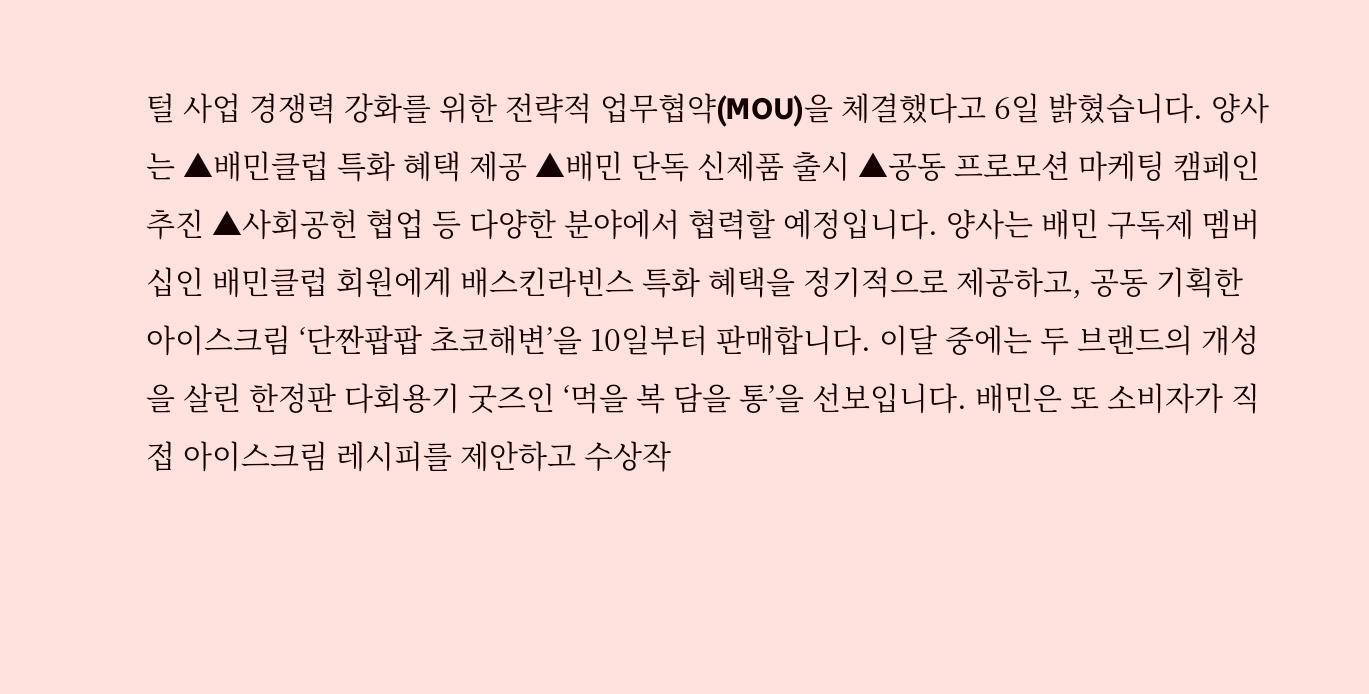털 사업 경쟁력 강화를 위한 전략적 업무협약(MOU)을 체결했다고 6일 밝혔습니다. 양사는 ▲배민클럽 특화 혜택 제공 ▲배민 단독 신제품 출시 ▲공동 프로모션 마케팅 캠페인 추진 ▲사회공헌 협업 등 다양한 분야에서 협력할 예정입니다. 양사는 배민 구독제 멤버십인 배민클럽 회원에게 배스킨라빈스 특화 혜택을 정기적으로 제공하고, 공동 기획한 아이스크림 ‘단짠팝팝 초코해변’을 10일부터 판매합니다. 이달 중에는 두 브랜드의 개성을 살린 한정판 다회용기 굿즈인 ‘먹을 복 담을 통’을 선보입니다. 배민은 또 소비자가 직접 아이스크림 레시피를 제안하고 수상작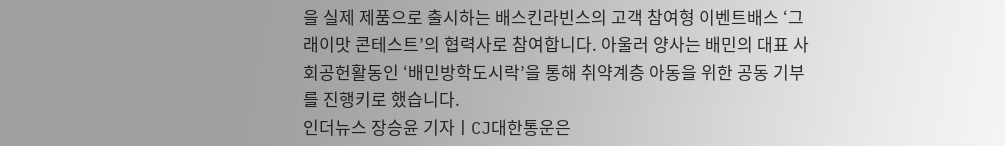을 실제 제품으로 출시하는 배스킨라빈스의 고객 참여형 이벤트배스 ‘그래이맛 콘테스트’의 협력사로 참여합니다. 아울러 양사는 배민의 대표 사회공헌활동인 ‘배민방학도시락’을 통해 취약계층 아동을 위한 공동 기부를 진행키로 했습니다.
인더뉴스 장승윤 기자ㅣCJ대한통운은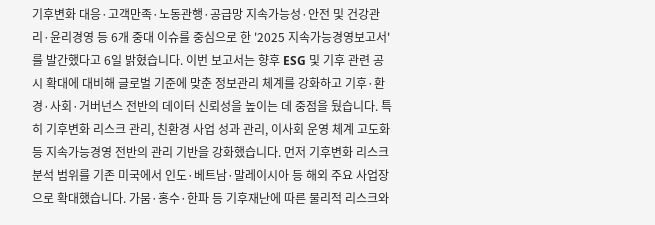기후변화 대응·고객만족·노동관행·공급망 지속가능성·안전 및 건강관리·윤리경영 등 6개 중대 이슈를 중심으로 한 '2025 지속가능경영보고서'를 발간했다고 6일 밝혔습니다. 이번 보고서는 향후 ESG 및 기후 관련 공시 확대에 대비해 글로벌 기준에 맞춘 정보관리 체계를 강화하고 기후·환경·사회·거버넌스 전반의 데이터 신뢰성을 높이는 데 중점을 뒀습니다. 특히 기후변화 리스크 관리, 친환경 사업 성과 관리, 이사회 운영 체계 고도화 등 지속가능경영 전반의 관리 기반을 강화했습니다. 먼저 기후변화 리스크 분석 범위를 기존 미국에서 인도·베트남·말레이시아 등 해외 주요 사업장으로 확대했습니다. 가뭄·홍수·한파 등 기후재난에 따른 물리적 리스크와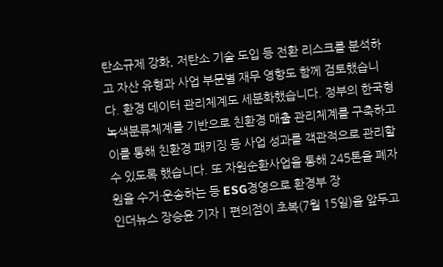탄소규제 강화, 저탄소 기술 도입 등 전환 리스크를 분석하고 자산 유형과 사업 부문별 재무 영향도 함께 검토했습니다. 환경 데이터 관리체계도 세분화했습니다. 정부의 한국형 녹색분류체계를 기반으로 친환경 매출 관리체계를 구축하고 이를 통해 친환경 패키징 등 사업 성과를 객관적으로 관리할 수 있도록 했습니다. 또 자원순환사업을 통해 245톤을 폐자원을 수거·운송하는 등 ESG경영으로 환경부 장
인더뉴스 장승윤 기자ㅣ편의점이 초복(7월 15일)을 앞두고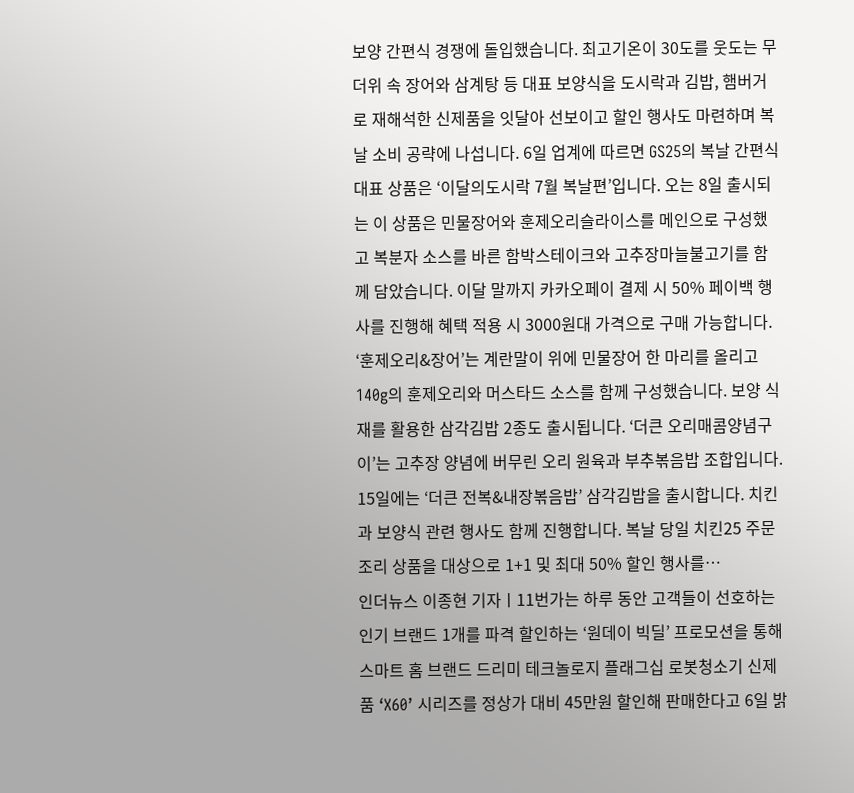보양 간편식 경쟁에 돌입했습니다. 최고기온이 30도를 웃도는 무더위 속 장어와 삼계탕 등 대표 보양식을 도시락과 김밥, 햄버거로 재해석한 신제품을 잇달아 선보이고 할인 행사도 마련하며 복날 소비 공략에 나섭니다. 6일 업계에 따르면 GS25의 복날 간편식 대표 상품은 ‘이달의도시락 7월 복날편’입니다. 오는 8일 출시되는 이 상품은 민물장어와 훈제오리슬라이스를 메인으로 구성했고 복분자 소스를 바른 함박스테이크와 고추장마늘불고기를 함께 담았습니다. 이달 말까지 카카오페이 결제 시 50% 페이백 행사를 진행해 혜택 적용 시 3000원대 가격으로 구매 가능합니다. ‘훈제오리&장어’는 계란말이 위에 민물장어 한 마리를 올리고 140g의 훈제오리와 머스타드 소스를 함께 구성했습니다. 보양 식재를 활용한 삼각김밥 2종도 출시됩니다. ‘더큰 오리매콤양념구이’는 고추장 양념에 버무린 오리 원육과 부추볶음밥 조합입니다. 15일에는 ‘더큰 전복&내장볶음밥’ 삼각김밥을 출시합니다. 치킨과 보양식 관련 행사도 함께 진행합니다. 복날 당일 치킨25 주문조리 상품을 대상으로 1+1 및 최대 50% 할인 행사를…
인더뉴스 이종현 기자ㅣ11번가는 하루 동안 고객들이 선호하는 인기 브랜드 1개를 파격 할인하는 ‘원데이 빅딜’ 프로모션을 통해 스마트 홈 브랜드 드리미 테크놀로지 플래그십 로봇청소기 신제품 ‘X60’ 시리즈를 정상가 대비 45만원 할인해 판매한다고 6일 밝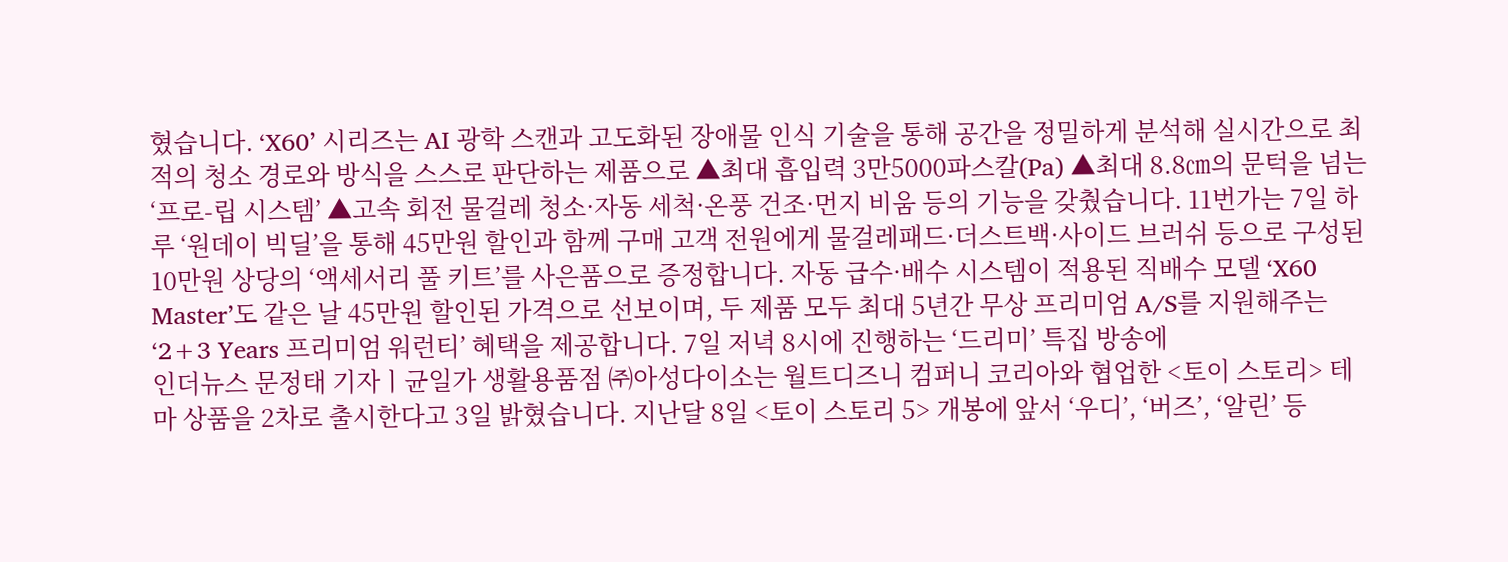혔습니다. ‘X60’ 시리즈는 AI 광학 스캔과 고도화된 장애물 인식 기술을 통해 공간을 정밀하게 분석해 실시간으로 최적의 청소 경로와 방식을 스스로 판단하는 제품으로 ▲최대 흡입력 3만5000파스칼(Pa) ▲최대 8.8㎝의 문턱을 넘는 ‘프로-립 시스템’ ▲고속 회전 물걸레 청소·자동 세척·온풍 건조·먼지 비움 등의 기능을 갖췄습니다. 11번가는 7일 하루 ‘원데이 빅딜’을 통해 45만원 할인과 함께 구매 고객 전원에게 물걸레패드·더스트백·사이드 브러쉬 등으로 구성된 10만원 상당의 ‘액세서리 풀 키트’를 사은품으로 증정합니다. 자동 급수·배수 시스템이 적용된 직배수 모델 ‘X60 Master’도 같은 날 45만원 할인된 가격으로 선보이며, 두 제품 모두 최대 5년간 무상 프리미엄 A/S를 지원해주는 ‘2+3 Years 프리미엄 워런티’ 혜택을 제공합니다. 7일 저녁 8시에 진행하는 ‘드리미’ 특집 방송에
인더뉴스 문정태 기자ㅣ균일가 생활용품점 ㈜아성다이소는 월트디즈니 컴퍼니 코리아와 협업한 <토이 스토리> 테마 상품을 2차로 출시한다고 3일 밝혔습니다. 지난달 8일 <토이 스토리 5> 개봉에 앞서 ‘우디’, ‘버즈’, ‘알린’ 등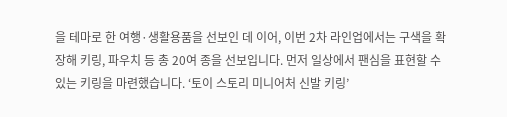을 테마로 한 여행·생활용품을 선보인 데 이어, 이번 2차 라인업에서는 구색을 확장해 키링, 파우치 등 총 20여 종을 선보입니다. 먼저 일상에서 팬심을 표현할 수 있는 키링을 마련했습니다. ‘토이 스토리 미니어처 신발 키링’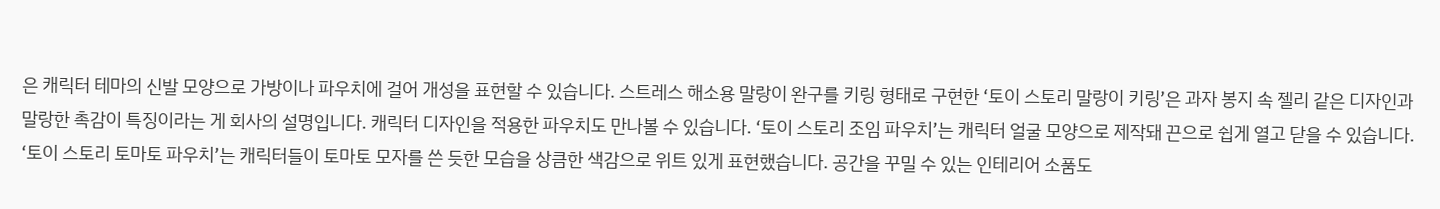은 캐릭터 테마의 신발 모양으로 가방이나 파우치에 걸어 개성을 표현할 수 있습니다. 스트레스 해소용 말랑이 완구를 키링 형태로 구현한 ‘토이 스토리 말랑이 키링’은 과자 봉지 속 젤리 같은 디자인과 말랑한 촉감이 특징이라는 게 회사의 설명입니다. 캐릭터 디자인을 적용한 파우치도 만나볼 수 있습니다. ‘토이 스토리 조임 파우치’는 캐릭터 얼굴 모양으로 제작돼 끈으로 쉽게 열고 닫을 수 있습니다. ‘토이 스토리 토마토 파우치’는 캐릭터들이 토마토 모자를 쓴 듯한 모습을 상큼한 색감으로 위트 있게 표현했습니다. 공간을 꾸밀 수 있는 인테리어 소품도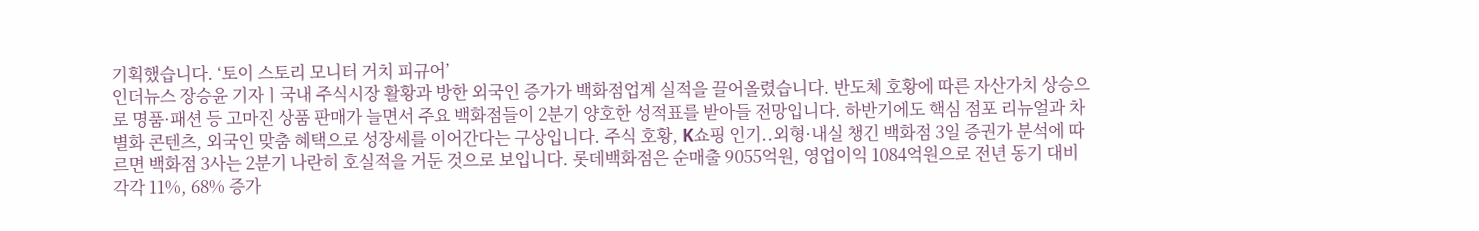기획했습니다. ‘토이 스토리 모니터 거치 피규어’
인더뉴스 장승윤 기자ㅣ국내 주식시장 활황과 방한 외국인 증가가 백화점업계 실적을 끌어올렸습니다. 반도체 호황에 따른 자산가치 상승으로 명품·패션 등 고마진 상품 판매가 늘면서 주요 백화점들이 2분기 양호한 성적표를 받아들 전망입니다. 하반기에도 핵심 점포 리뉴얼과 차별화 콘텐츠, 외국인 맞춤 혜택으로 성장세를 이어간다는 구상입니다. 주식 호황, K쇼핑 인기..외형·내실 챙긴 백화점 3일 증권가 분석에 따르면 백화점 3사는 2분기 나란히 호실적을 거둔 것으로 보입니다. 롯데백화점은 순매출 9055억원, 영업이익 1084억원으로 전년 동기 대비 각각 11%, 68% 증가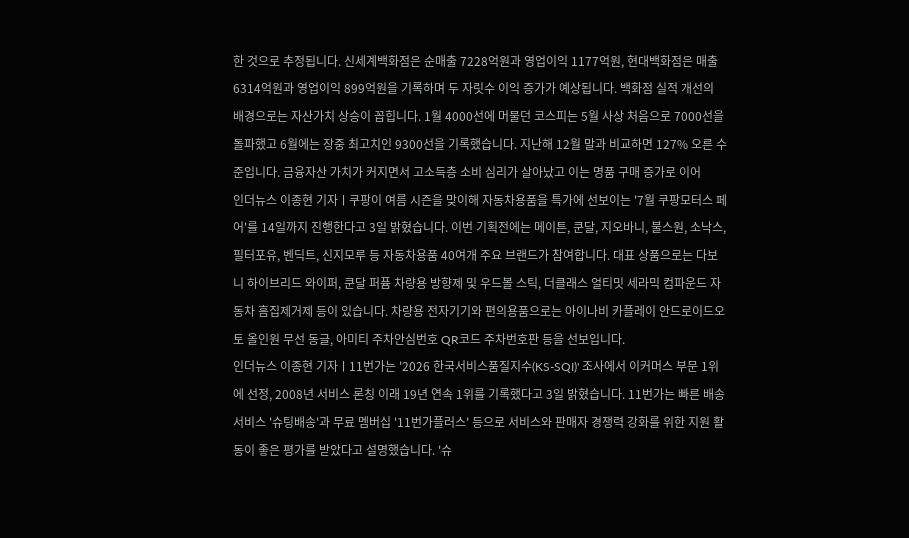한 것으로 추정됩니다. 신세계백화점은 순매출 7228억원과 영업이익 1177억원, 현대백화점은 매출 6314억원과 영업이익 899억원을 기록하며 두 자릿수 이익 증가가 예상됩니다. 백화점 실적 개선의 배경으로는 자산가치 상승이 꼽힙니다. 1월 4000선에 머물던 코스피는 5월 사상 처음으로 7000선을 돌파했고 6월에는 장중 최고치인 9300선을 기록했습니다. 지난해 12월 말과 비교하면 127% 오른 수준입니다. 금융자산 가치가 커지면서 고소득층 소비 심리가 살아났고 이는 명품 구매 증가로 이어
인더뉴스 이종현 기자ㅣ쿠팡이 여름 시즌을 맞이해 자동차용품을 특가에 선보이는 '7월 쿠팡모터스 페어'를 14일까지 진행한다고 3일 밝혔습니다. 이번 기획전에는 메이튼, 쿤달, 지오바니, 불스원, 소낙스, 필터포유, 벤딕트, 신지모루 등 자동차용품 40여개 주요 브랜드가 참여합니다. 대표 상품으로는 다보니 하이브리드 와이퍼, 쿤달 퍼퓸 차량용 방향제 및 우드볼 스틱, 더클래스 얼티밋 세라믹 컴파운드 자동차 흠집제거제 등이 있습니다. 차량용 전자기기와 편의용품으로는 아이나비 카플레이 안드로이드오토 올인원 무선 동글, 아미티 주차안심번호 QR코드 주차번호판 등을 선보입니다.
인더뉴스 이종현 기자ㅣ11번가는 '2026 한국서비스품질지수(KS-SQI)' 조사에서 이커머스 부문 1위에 선정, 2008년 서비스 론칭 이래 19년 연속 1위를 기록했다고 3일 밝혔습니다. 11번가는 빠른 배송 서비스 '슈팅배송'과 무료 멤버십 '11번가플러스' 등으로 서비스와 판매자 경쟁력 강화를 위한 지원 활동이 좋은 평가를 받았다고 설명했습니다. '슈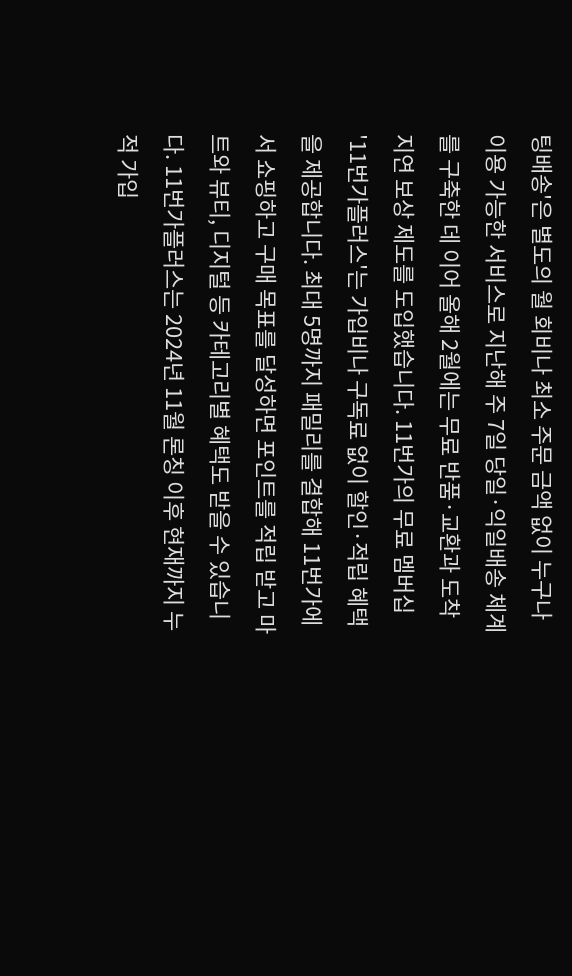팅배송'은 별도의 월 회비나 최소 주문 금액 없이 누구나 이용 가능한 서비스로 지난해 주 7일 당일·익일배송 체계를 구축한 데 이어 올해 2월에는 무료 반품·교환과 도착 지연 보상 제도를 도입했습니다. 11번가의 무료 멤버십 '11번가플러스'는 가입비나 구독료 없이 할인·적립 혜택을 제공합니다. 최대 5명까지 패밀리를 결합해 11번가에서 쇼핑하고 구매 목표를 달성하면 포인트를 적립 받고 마트와 뷰티, 디지털 등 카테고리별 혜택도 받을 수 있습니다. 11번가플러스는 2024년 11월 론칭 이후 현재까지 누적 가입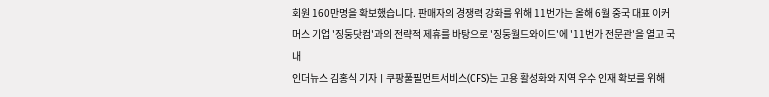회원 160만명을 확보했습니다. 판매자의 경쟁력 강화를 위해 11번가는 올해 6월 중국 대표 이커머스 기업 '징둥닷컴'과의 전략적 제휴를 바탕으로 '징둥월드와이드'에 '11번가 전문관'을 열고 국내
인더뉴스 김홍식 기자ㅣ쿠팡풀필먼트서비스(CFS)는 고용 활성화와 지역 우수 인재 확보를 위해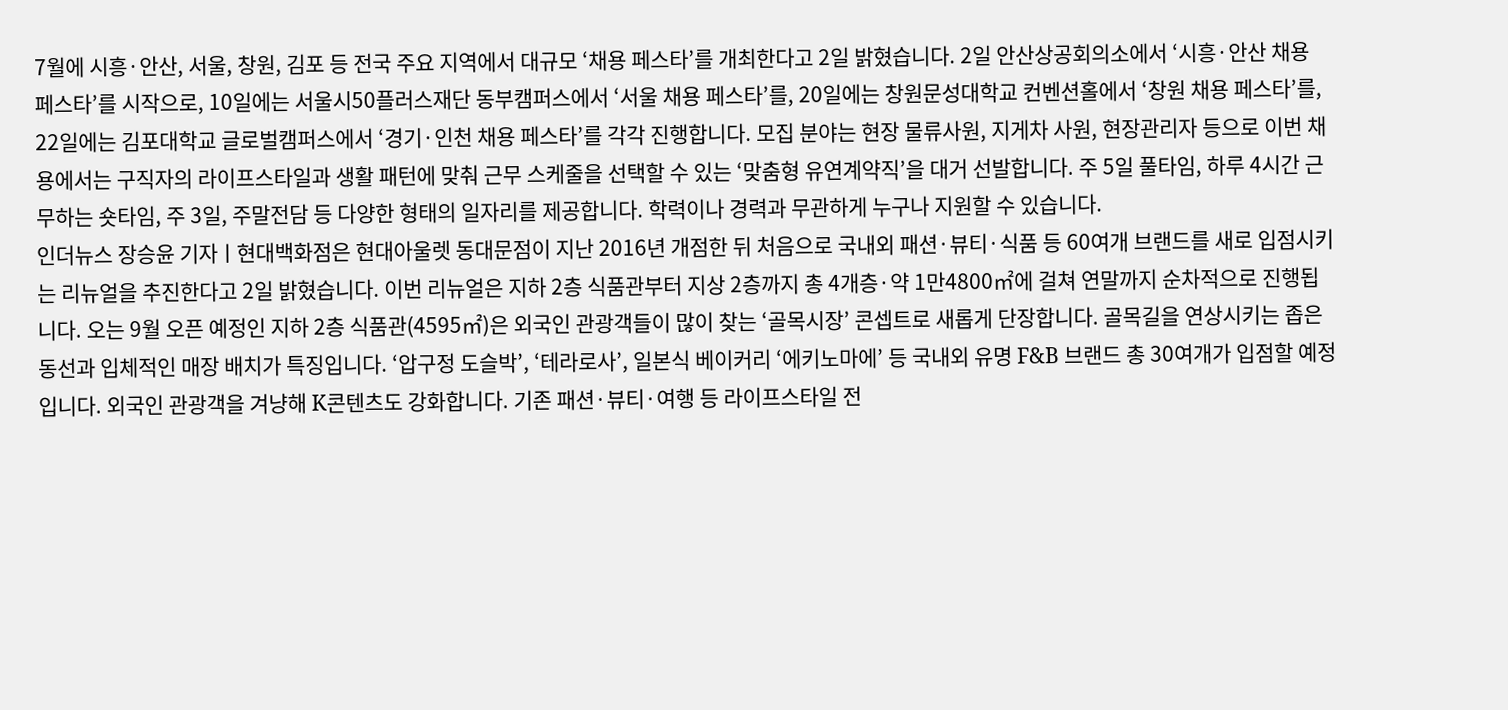7월에 시흥·안산, 서울, 창원, 김포 등 전국 주요 지역에서 대규모 ‘채용 페스타’를 개최한다고 2일 밝혔습니다. 2일 안산상공회의소에서 ‘시흥·안산 채용 페스타’를 시작으로, 10일에는 서울시50플러스재단 동부캠퍼스에서 ‘서울 채용 페스타’를, 20일에는 창원문성대학교 컨벤션홀에서 ‘창원 채용 페스타’를, 22일에는 김포대학교 글로벌캠퍼스에서 ‘경기·인천 채용 페스타’를 각각 진행합니다. 모집 분야는 현장 물류사원, 지게차 사원, 현장관리자 등으로 이번 채용에서는 구직자의 라이프스타일과 생활 패턴에 맞춰 근무 스케줄을 선택할 수 있는 ‘맞춤형 유연계약직’을 대거 선발합니다. 주 5일 풀타임, 하루 4시간 근무하는 숏타임, 주 3일, 주말전담 등 다양한 형태의 일자리를 제공합니다. 학력이나 경력과 무관하게 누구나 지원할 수 있습니다.
인더뉴스 장승윤 기자ㅣ현대백화점은 현대아울렛 동대문점이 지난 2016년 개점한 뒤 처음으로 국내외 패션·뷰티·식품 등 60여개 브랜드를 새로 입점시키는 리뉴얼을 추진한다고 2일 밝혔습니다. 이번 리뉴얼은 지하 2층 식품관부터 지상 2층까지 총 4개층·약 1만4800㎡에 걸쳐 연말까지 순차적으로 진행됩니다. 오는 9월 오픈 예정인 지하 2층 식품관(4595㎡)은 외국인 관광객들이 많이 찾는 ‘골목시장’ 콘셉트로 새롭게 단장합니다. 골목길을 연상시키는 좁은 동선과 입체적인 매장 배치가 특징입니다. ‘압구정 도슬박’, ‘테라로사’, 일본식 베이커리 ‘에키노마에’ 등 국내외 유명 F&B 브랜드 총 30여개가 입점할 예정입니다. 외국인 관광객을 겨냥해 K콘텐츠도 강화합니다. 기존 패션·뷰티·여행 등 라이프스타일 전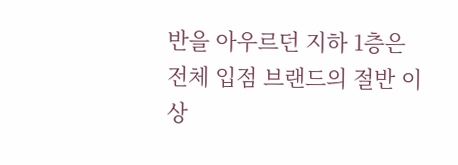반을 아우르던 지하 1층은 전체 입점 브랜드의 절반 이상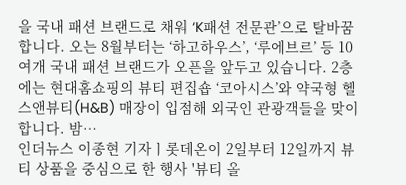을 국내 패션 브랜드로 채워 ‘K패션 전문관’으로 탈바꿈합니다. 오는 8월부터는 ‘하고하우스’, ‘루에브르’ 등 10여개 국내 패션 브랜드가 오픈을 앞두고 있습니다. 2층에는 현대홈쇼핑의 뷰티 편집숍 ‘코아시스’와 약국형 헬스앤뷰티(H&B) 매장이 입점해 외국인 관광객들을 맞이합니다. 밤…
인더뉴스 이종현 기자ㅣ롯데온이 2일부터 12일까지 뷰티 상품을 중심으로 한 행사 '뷰티 올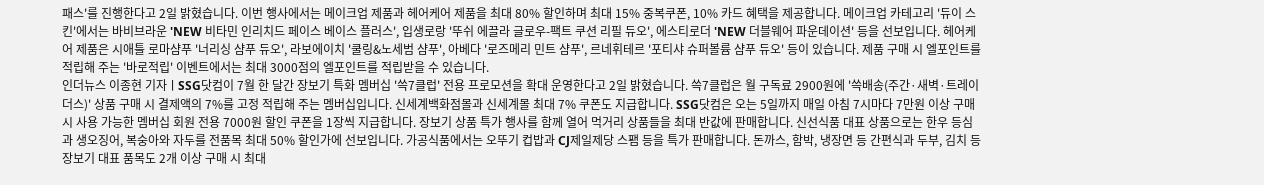패스'를 진행한다고 2일 밝혔습니다. 이번 행사에서는 메이크업 제품과 헤어케어 제품을 최대 80% 할인하며 최대 15% 중복쿠폰, 10% 카드 혜택을 제공합니다. 메이크업 카테고리 '듀이 스킨'에서는 바비브라운 'NEW 비타민 인리치드 페이스 베이스 플러스', 입생로랑 '뚜쉬 에끌라 글로우-팩트 쿠션 리필 듀오', 에스티로더 'NEW 더블웨어 파운데이션' 등을 선보입니다. 헤어케어 제품은 시애틀 로마샴푸 '너리싱 샴푸 듀오', 라보에이치 '쿨링&노세범 샴푸', 아베다 '로즈메리 민트 샴푸', 르네휘테르 '포티샤 슈퍼볼륨 샴푸 듀오' 등이 있습니다. 제품 구매 시 엘포인트를 적립해 주는 '바로적립' 이벤트에서는 최대 3000점의 엘포인트를 적립받을 수 있습니다.
인더뉴스 이종현 기자ㅣSSG닷컴이 7월 한 달간 장보기 특화 멤버십 '쓱7클럽' 전용 프로모션을 확대 운영한다고 2일 밝혔습니다. 쓱7클럽은 월 구독료 2900원에 '쓱배송(주간·새벽·트레이더스)' 상품 구매 시 결제액의 7%를 고정 적립해 주는 멤버십입니다. 신세계백화점몰과 신세계몰 최대 7% 쿠폰도 지급합니다. SSG닷컴은 오는 5일까지 매일 아침 7시마다 7만원 이상 구매 시 사용 가능한 멤버십 회원 전용 7000원 할인 쿠폰을 1장씩 지급합니다. 장보기 상품 특가 행사를 함께 열어 먹거리 상품들을 최대 반값에 판매합니다. 신선식품 대표 상품으로는 한우 등심과 생오징어, 복숭아와 자두를 전품목 최대 50% 할인가에 선보입니다. 가공식품에서는 오뚜기 컵밥과 CJ제일제당 스팸 등을 특가 판매합니다. 돈까스, 함박, 냉장면 등 간편식과 두부, 김치 등 장보기 대표 품목도 2개 이상 구매 시 최대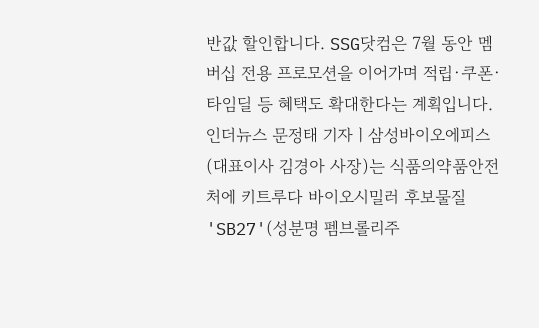반값 할인합니다. SSG닷컴은 7월 동안 멤버십 전용 프로모션을 이어가며 적립·쿠폰·타임딜 등 혜택도 확대한다는 계획입니다.
인더뉴스 문정태 기자ㅣ삼성바이오에피스(대표이사 김경아 사장)는 식품의약품안전처에 키트루다 바이오시밀러 후보물질 'SB27'(성분명 펨브롤리주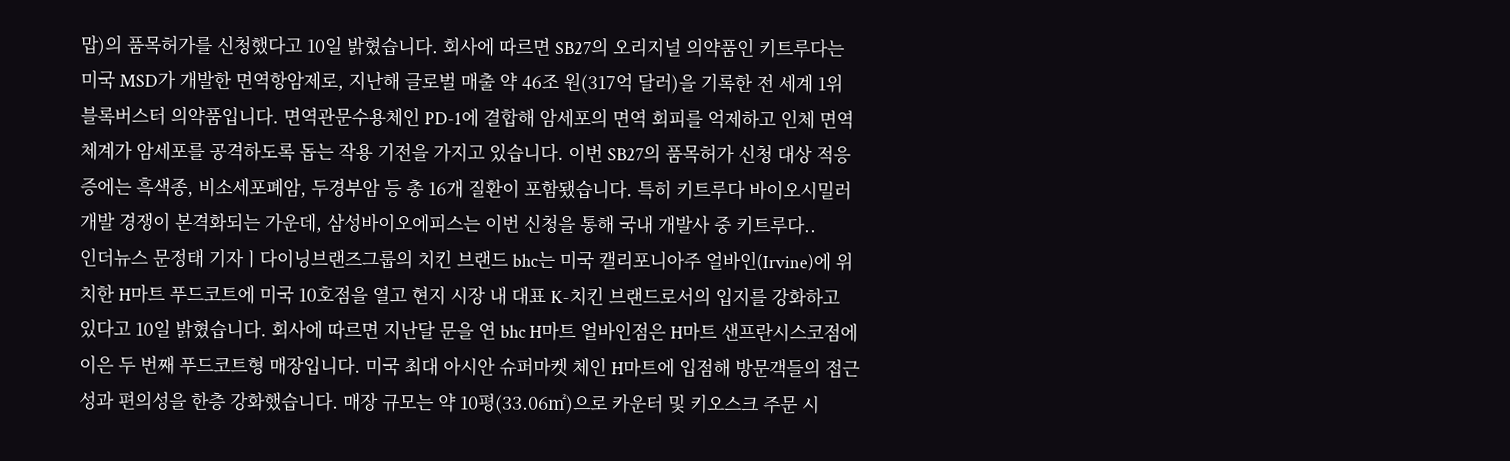맙)의 품목허가를 신청했다고 10일 밝혔습니다. 회사에 따르면 SB27의 오리지널 의약품인 키트루다는 미국 MSD가 개발한 면역항암제로, 지난해 글로벌 매출 약 46조 원(317억 달러)을 기록한 전 세계 1위 블록버스터 의약품입니다. 면역관문수용체인 PD-1에 결합해 암세포의 면역 회피를 억제하고 인체 면역체계가 암세포를 공격하도록 돕는 작용 기전을 가지고 있습니다. 이번 SB27의 품목허가 신청 대상 적응증에는 흑색종, 비소세포폐암, 두경부암 등 총 16개 질환이 포함됐습니다. 특히 키트루다 바이오시밀러 개발 경쟁이 본격화되는 가운데, 삼성바이오에피스는 이번 신청을 통해 국내 개발사 중 키트루다..
인더뉴스 문정태 기자ㅣ다이닝브랜즈그룹의 치킨 브랜드 bhc는 미국 캘리포니아주 얼바인(Irvine)에 위치한 H마트 푸드코트에 미국 10호점을 열고 현지 시장 내 대표 K-치킨 브랜드로서의 입지를 강화하고 있다고 10일 밝혔습니다. 회사에 따르면 지난달 문을 연 bhc H마트 얼바인점은 H마트 샌프란시스코점에 이은 두 번째 푸드코트형 매장입니다. 미국 최대 아시안 슈퍼마켓 체인 H마트에 입점해 방문객들의 접근성과 편의성을 한층 강화했습니다. 매장 규모는 약 10평(33.06㎡)으로 카운터 및 키오스크 주문 시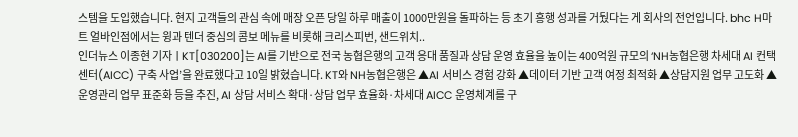스템을 도입했습니다. 현지 고객들의 관심 속에 매장 오픈 당일 하루 매출이 1000만원을 돌파하는 등 초기 흥행 성과를 거뒀다는 게 회사의 전언입니다. bhc H마트 얼바인점에서는 윙과 텐더 중심의 콤보 메뉴를 비롯해 크리스피번, 샌드위치..
인더뉴스 이종현 기자ㅣKT[030200]는 AI를 기반으로 전국 농협은행의 고객 응대 품질과 상담 운영 효율을 높이는 400억원 규모의 ‘NH농협은행 차세대 AI 컨택센터(AICC) 구축 사업’을 완료했다고 10일 밝혔습니다. KT와 NH농협은행은 ▲AI 서비스 경험 강화 ▲데이터 기반 고객 여정 최적화 ▲상담지원 업무 고도화 ▲운영관리 업무 표준화 등을 추진, AI 상담 서비스 확대·상담 업무 효율화·차세대 AICC 운영체계를 구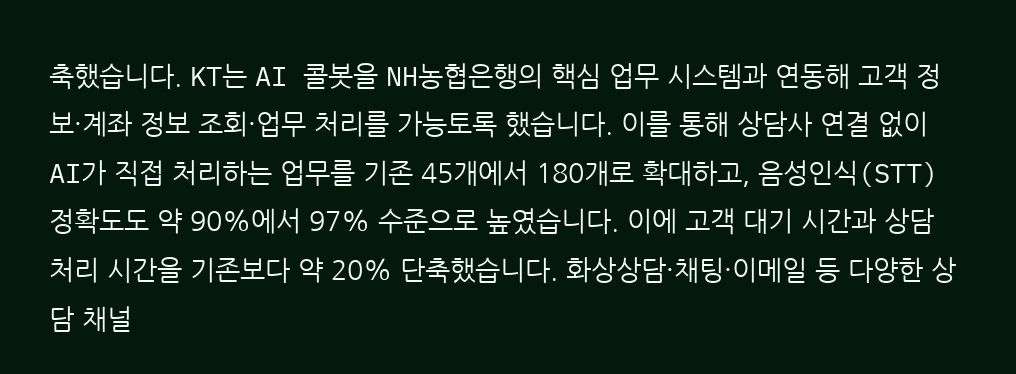축했습니다. KT는 AI 콜봇을 NH농협은행의 핵심 업무 시스템과 연동해 고객 정보·계좌 정보 조회·업무 처리를 가능토록 했습니다. 이를 통해 상담사 연결 없이 AI가 직접 처리하는 업무를 기존 45개에서 180개로 확대하고, 음성인식(STT) 정확도도 약 90%에서 97% 수준으로 높였습니다. 이에 고객 대기 시간과 상담 처리 시간을 기존보다 약 20% 단축했습니다. 화상상담·채팅·이메일 등 다양한 상담 채널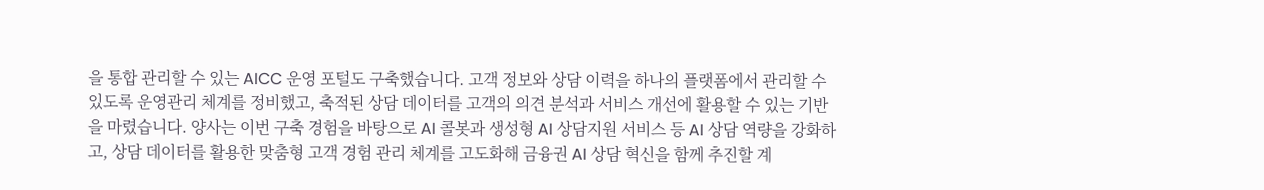을 통합 관리할 수 있는 AICC 운영 포털도 구축했습니다. 고객 정보와 상담 이력을 하나의 플랫폼에서 관리할 수 있도록 운영관리 체계를 정비했고, 축적된 상담 데이터를 고객의 의견 분석과 서비스 개선에 활용할 수 있는 기반을 마렸습니다. 양사는 이번 구축 경험을 바탕으로 AI 콜봇과 생성형 AI 상담지원 서비스 등 AI 상담 역량을 강화하고, 상담 데이터를 활용한 맞춤형 고객 경험 관리 체계를 고도화해 금융권 AI 상담 혁신을 함께 추진할 계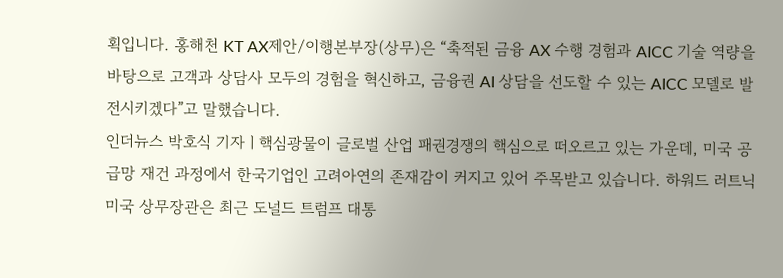획입니다. 홍해천 KT AX제안/이행본부장(상무)은 “축적된 금융 AX 수행 경험과 AICC 기술 역량을 바탕으로 고객과 상담사 모두의 경험을 혁신하고, 금융권 AI 상담을 선도할 수 있는 AICC 모델로 발전시키겠다”고 말했습니다.
인더뉴스 박호식 기자ㅣ핵심광물이 글로벌 산업 패권경쟁의 핵심으로 떠오르고 있는 가운데, 미국 공급망 재건 과정에서 한국기업인 고려아연의 존재감이 커지고 있어 주목받고 있습니다. 하워드 러트닉 미국 상무장관은 최근 도널드 트럼프 대통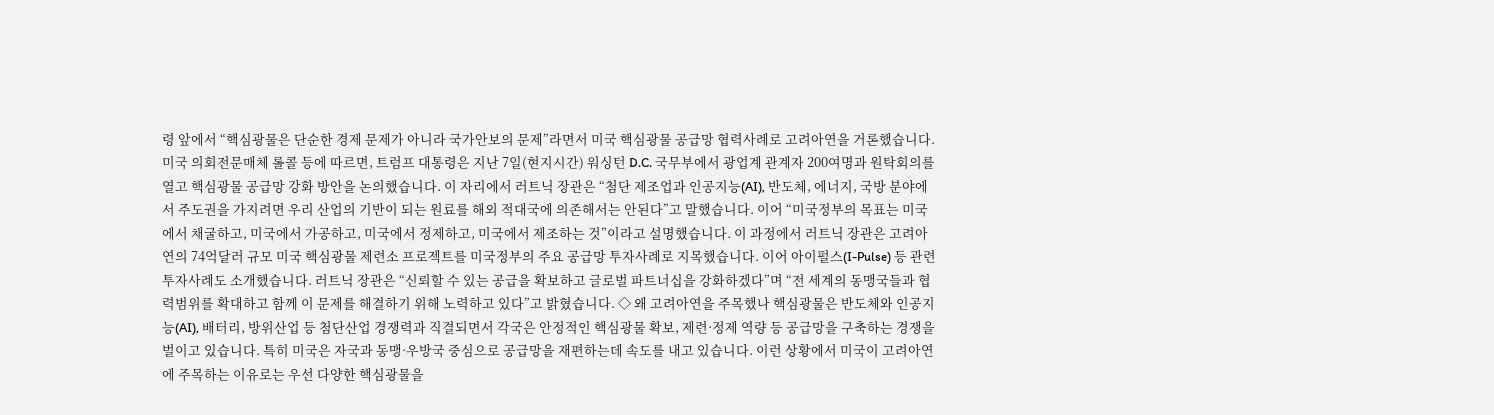령 앞에서 “핵심광물은 단순한 경제 문제가 아니라 국가안보의 문제”라면서 미국 핵심광물 공급망 협력사례로 고려아연을 거론했습니다. 미국 의회전문매체 롤콜 등에 따르면, 트럼프 대통령은 지난 7일(현지시간) 워싱턴 D.C. 국무부에서 광업계 관계자 200여명과 원탁회의를 열고 핵심광물 공급망 강화 방안을 논의했습니다. 이 자리에서 러트닉 장관은 “첨단 제조업과 인공지능(AI), 반도체, 에너지, 국방 분야에서 주도권을 가지려면 우리 산업의 기반이 되는 원료를 해외 적대국에 의존해서는 안된다”고 말했습니다. 이어 “미국정부의 목표는 미국에서 채굴하고, 미국에서 가공하고, 미국에서 정제하고, 미국에서 제조하는 것”이라고 설명했습니다. 이 과정에서 러트닉 장관은 고려아연의 74억달러 규모 미국 핵심광물 제련소 프로젝트를 미국정부의 주요 공급망 투자사례로 지목했습니다. 이어 아이펄스(I-Pulse) 등 관련 투자사례도 소개했습니다. 러트닉 장관은 “신뢰할 수 있는 공급을 확보하고 글로벌 파트너십을 강화하겠다”며 “전 세계의 동맹국들과 협력범위를 확대하고 함께 이 문제를 해결하기 위해 노력하고 있다”고 밝혔습니다. ◇ 왜 고려아연을 주목했나 핵심광물은 반도체와 인공지능(AI), 배터리, 방위산업 등 첨단산업 경쟁력과 직결되면서 각국은 안정적인 핵심광물 확보, 제련·정제 역량 등 공급망을 구축하는 경쟁을 벌이고 있습니다. 특히 미국은 자국과 동맹·우방국 중심으로 공급망을 재편하는데 속도를 내고 있습니다. 이런 상황에서 미국이 고려아연에 주목하는 이유로는 우선 다양한 핵심광물을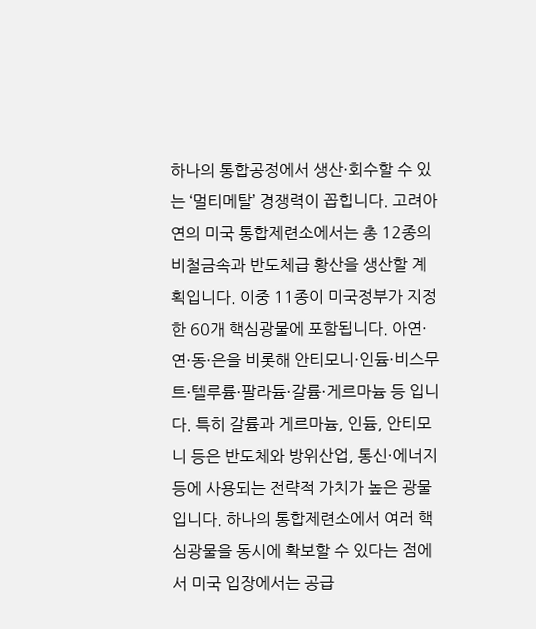하나의 통합공정에서 생산·회수할 수 있는 ‘멀티메탈’ 경쟁력이 꼽힙니다. 고려아연의 미국 통합제련소에서는 총 12종의 비철금속과 반도체급 황산을 생산할 계획입니다. 이중 11종이 미국정부가 지정한 60개 핵심광물에 포함됩니다. 아연·연·동·은을 비롯해 안티모니·인듐·비스무트·텔루륨·팔라듐·갈륨·게르마늄 등 입니다. 특히 갈륨과 게르마늄, 인듐, 안티모니 등은 반도체와 방위산업, 통신·에너지 등에 사용되는 전략적 가치가 높은 광물입니다. 하나의 통합제련소에서 여러 핵심광물을 동시에 확보할 수 있다는 점에서 미국 입장에서는 공급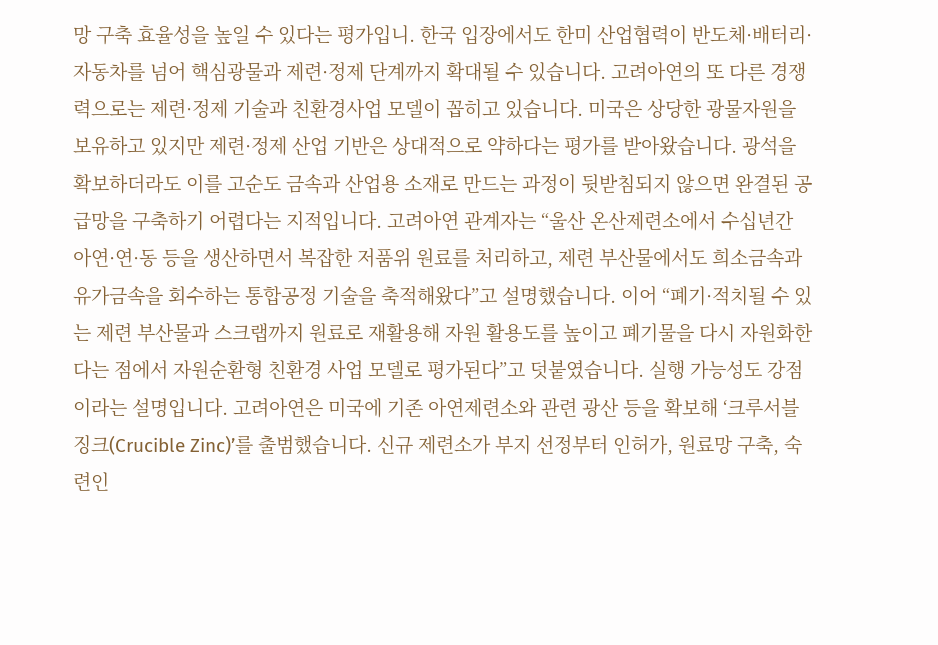망 구축 효율성을 높일 수 있다는 평가입니. 한국 입장에서도 한미 산업협력이 반도체·배터리·자동차를 넘어 핵심광물과 제련·정제 단계까지 확대될 수 있습니다. 고려아연의 또 다른 경쟁력으로는 제련·정제 기술과 친환경사업 모델이 꼽히고 있습니다. 미국은 상당한 광물자원을 보유하고 있지만 제련·정제 산업 기반은 상대적으로 약하다는 평가를 받아왔습니다. 광석을 확보하더라도 이를 고순도 금속과 산업용 소재로 만드는 과정이 뒷받침되지 않으면 완결된 공급망을 구축하기 어렵다는 지적입니다. 고려아연 관계자는 “울산 온산제련소에서 수십년간 아연·연·동 등을 생산하면서 복잡한 저품위 원료를 처리하고, 제련 부산물에서도 희소금속과 유가금속을 회수하는 통합공정 기술을 축적해왔다”고 설명했습니다. 이어 “폐기·적치될 수 있는 제련 부산물과 스크랩까지 원료로 재활용해 자원 활용도를 높이고 폐기물을 다시 자원화한다는 점에서 자원순환형 친환경 사업 모델로 평가된다”고 덧붙였습니다. 실행 가능성도 강점이라는 설명입니다. 고려아연은 미국에 기존 아연제련소와 관련 광산 등을 확보해 ‘크루서블 징크(Crucible Zinc)’를 출범했습니다. 신규 제련소가 부지 선정부터 인허가, 원료망 구축, 숙련인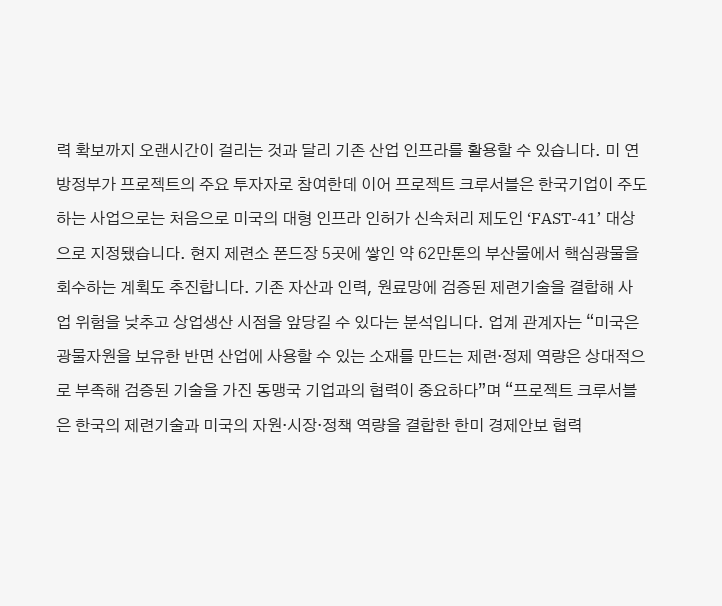력 확보까지 오랜시간이 걸리는 것과 달리 기존 산업 인프라를 활용할 수 있습니다. 미 연방정부가 프로젝트의 주요 투자자로 참여한데 이어 프로젝트 크루서블은 한국기업이 주도하는 사업으로는 처음으로 미국의 대형 인프라 인허가 신속처리 제도인 ‘FAST-41’ 대상으로 지정됐습니다. 현지 제련소 폰드장 5곳에 쌓인 약 62만톤의 부산물에서 핵심광물을 회수하는 계획도 추진합니다. 기존 자산과 인력, 원료망에 검증된 제련기술을 결합해 사업 위험을 낮추고 상업생산 시점을 앞당길 수 있다는 분석입니다. 업계 관계자는 “미국은 광물자원을 보유한 반면 산업에 사용할 수 있는 소재를 만드는 제련·정제 역량은 상대적으로 부족해 검증된 기술을 가진 동맹국 기업과의 협력이 중요하다”며 “프로젝트 크루서블은 한국의 제련기술과 미국의 자원·시장·정책 역량을 결합한 한미 경제안보 협력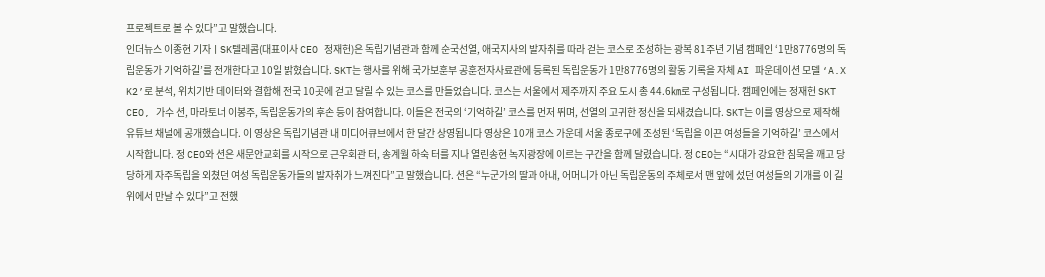프로젝트로 볼 수 있다”고 말했습니다.
인더뉴스 이종현 기자ㅣSK텔레콤(대표이사 CEO 정재헌)은 독립기념관과 함께 순국선열, 애국지사의 발자취를 따라 걷는 코스로 조성하는 광복 81주년 기념 캠페인 ‘1만8776명의 독립운동가 기억하길’를 전개한다고 10일 밝혔습니다. SKT는 행사를 위해 국가보훈부 공훈전자사료관에 등록된 독립운동가 1만8776명의 활동 기록을 자체 AI 파운데이션 모델 ‘A.X K2’로 분석, 위치기반 데이터와 결합해 전국 10곳에 걷고 달릴 수 있는 코스를 만들었습니다. 코스는 서울에서 제주까지 주요 도시 총 44.6㎞로 구성됩니다. 캠페인에는 정재헌 SKT CEO, 가수 션, 마라토너 이봉주, 독립운동가의 후손 등이 참여합니다. 이들은 전국의 ‘기억하길’ 코스를 먼저 뛰며, 선열의 고귀한 정신을 되새겼습니다. SKT는 이를 영상으로 제작해 유튜브 채널에 공개했습니다. 이 영상은 독립기념관 내 미디어큐브에서 한 달간 상영됩니다 영상은 10개 코스 가운데 서울 종로구에 조성된 ‘독립을 이끈 여성들을 기억하길’ 코스에서 시작합니다. 정 CEO와 션은 새문안교회를 시작으로 근우회관 터, 송계월 하숙 터를 지나 열린송현 녹지광장에 이르는 구간을 함께 달렸습니다. 정 CEO는 “시대가 강요한 침묵을 깨고 당당하게 자주독립을 외쳤던 여성 독립운동가들의 발자취가 느껴진다”고 말했습니다. 션은 “누군가의 딸과 아내, 어머니가 아닌 독립운동의 주체로서 맨 앞에 섰던 여성들의 기개를 이 길 위에서 만날 수 있다”고 전했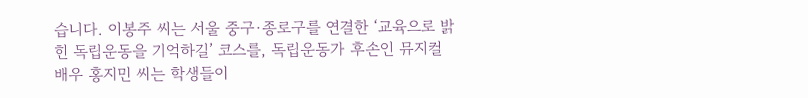습니다. 이봉주 씨는 서울 중구·종로구를 연결한 ‘교육으로 밝힌 독립운동을 기억하길’ 코스를, 독립운동가 후손인 뮤지컬 배우 홍지민 씨는 학생들이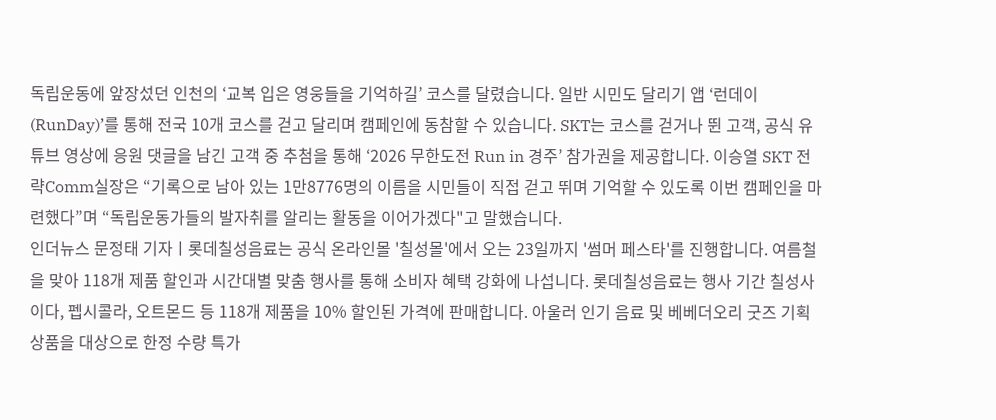독립운동에 앞장섰던 인천의 ‘교복 입은 영웅들을 기억하길’ 코스를 달렸습니다. 일반 시민도 달리기 앱 ‘런데이(RunDay)’를 통해 전국 10개 코스를 걷고 달리며 캠페인에 동참할 수 있습니다. SKT는 코스를 걷거나 뛴 고객, 공식 유튜브 영상에 응원 댓글을 남긴 고객 중 추첨을 통해 ‘2026 무한도전 Run in 경주’ 참가권을 제공합니다. 이승열 SKT 전략Comm실장은 “기록으로 남아 있는 1만8776명의 이름을 시민들이 직접 걷고 뛰며 기억할 수 있도록 이번 캠페인을 마련했다”며 “독립운동가들의 발자취를 알리는 활동을 이어가겠다"고 말했습니다.
인더뉴스 문정태 기자ㅣ롯데칠성음료는 공식 온라인몰 '칠성몰'에서 오는 23일까지 '썸머 페스타'를 진행합니다. 여름철을 맞아 118개 제품 할인과 시간대별 맞춤 행사를 통해 소비자 혜택 강화에 나섭니다. 롯데칠성음료는 행사 기간 칠성사이다, 펩시콜라, 오트몬드 등 118개 제품을 10% 할인된 가격에 판매합니다. 아울러 인기 음료 및 베베더오리 굿즈 기획 상품을 대상으로 한정 수량 특가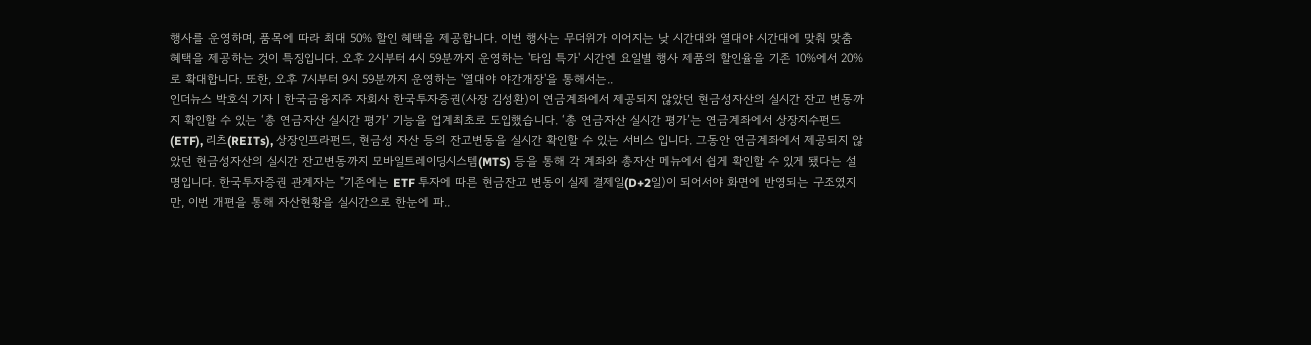행사를 운영하며, 품목에 따라 최대 50% 할인 혜택을 제공합니다. 이번 행사는 무더위가 이어지는 낮 시간대와 열대야 시간대에 맞춰 맞춤 혜택을 제공하는 것이 특징입니다. 오후 2시부터 4시 59분까지 운영하는 '타임 특가' 시간엔 요일별 행사 제품의 할인율을 기존 10%에서 20%로 확대합니다. 또한, 오후 7시부터 9시 59분까지 운영하는 '열대야 야간개장'을 통해서는..
인더뉴스 박호식 기자ㅣ한국금융지주 자회사 한국투자증권(사장 김성환)이 연금계좌에서 제공되지 않았던 현금성자산의 실시간 잔고 변동까지 확인할 수 있는 ‘총 연금자산 실시간 평가’ 기능을 업계최초로 도입했습니다. ‘총 연금자산 실시간 평가’는 연금계좌에서 상장지수펀드(ETF), 리츠(REITs), 상장인프라펀드, 현금성 자산 등의 잔고변동을 실시간 확인할 수 있는 서비스 입니다. 그동안 연금계좌에서 제공되지 않았던 현금성자산의 실시간 잔고변동까지 모바일트레이딩시스템(MTS) 등을 통해 각 계좌와 총자산 메뉴에서 쉽게 확인할 수 있게 됐다는 설명입니다. 한국투자증권 관계자는 "기존에는 ETF 투자에 따른 현금잔고 변동이 실제 결제일(D+2일)이 되어서야 화면에 반영되는 구조였지만, 이번 개편을 통해 자산현황을 실시간으로 한눈에 파..